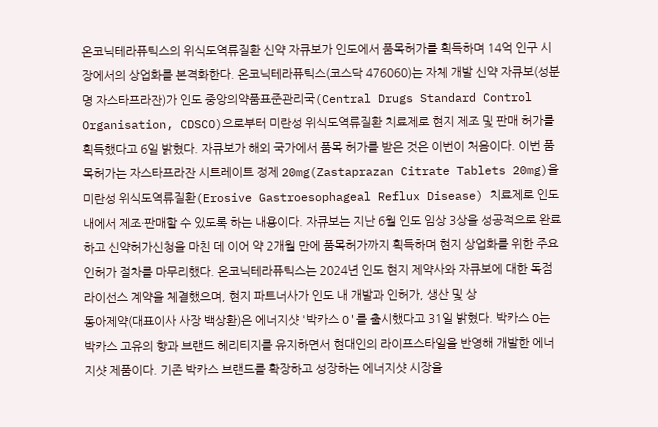온코닉테라퓨틱스의 위식도역류질환 신약 자큐보가 인도에서 품목허가를 획득하며 14억 인구 시장에서의 상업화를 본격화한다. 온코닉테라퓨틱스(코스닥 476060)는 자체 개발 신약 자큐보(성분명 자스타프라잔)가 인도 중앙의약품표준관리국(Central Drugs Standard Control Organisation, CDSCO)으로부터 미란성 위식도역류질환 치료제로 현지 제조 및 판매 허가를 획득했다고 6일 밝혔다. 자큐보가 해외 국가에서 품목 허가를 받은 것은 이번이 처음이다. 이번 품목허가는 자스타프라잔 시트레이트 정제 20mg(Zastaprazan Citrate Tablets 20mg)을 미란성 위식도역류질환(Erosive Gastroesophageal Reflux Disease) 치료제로 인도 내에서 제조·판매할 수 있도록 하는 내용이다. 자큐보는 지난 6월 인도 임상 3상을 성공적으로 완료하고 신약허가신청을 마친 데 이어 약 2개월 만에 품목허가까지 획득하며 현지 상업화를 위한 주요 인허가 절차를 마무리했다. 온코닉테라퓨틱스는 2024년 인도 현지 제약사와 자큐보에 대한 독점 라이선스 계약을 체결했으며, 현지 파트너사가 인도 내 개발과 인허가, 생산 및 상
동아제약(대표이사 사장 백상환)은 에너지샷 '박카스 O'를 출시했다고 31일 밝혔다. 박카스 O는 박카스 고유의 향과 브랜드 헤리티지를 유지하면서 현대인의 라이프스타일을 반영해 개발한 에너지샷 제품이다. 기존 박카스 브랜드를 확장하고 성장하는 에너지샷 시장을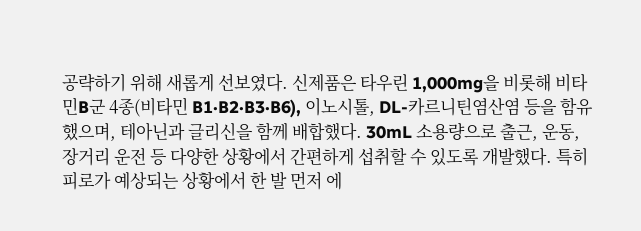공략하기 위해 새롭게 선보였다. 신제품은 타우린 1,000mg을 비롯해 비타민B군 4종(비타민 B1·B2·B3·B6), 이노시톨, DL-카르니틴염산염 등을 함유했으며, 테아닌과 글리신을 함께 배합했다. 30mL 소용량으로 출근, 운동, 장거리 운전 등 다양한 상황에서 간편하게 섭취할 수 있도록 개발했다. 특히 피로가 예상되는 상황에서 한 발 먼저 에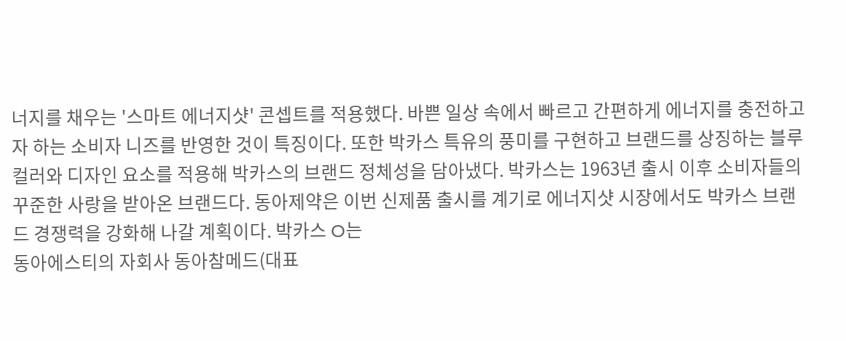너지를 채우는 '스마트 에너지샷' 콘셉트를 적용했다. 바쁜 일상 속에서 빠르고 간편하게 에너지를 충전하고자 하는 소비자 니즈를 반영한 것이 특징이다. 또한 박카스 특유의 풍미를 구현하고 브랜드를 상징하는 블루 컬러와 디자인 요소를 적용해 박카스의 브랜드 정체성을 담아냈다. 박카스는 1963년 출시 이후 소비자들의 꾸준한 사랑을 받아온 브랜드다. 동아제약은 이번 신제품 출시를 계기로 에너지샷 시장에서도 박카스 브랜드 경쟁력을 강화해 나갈 계획이다. 박카스 O는
동아에스티의 자회사 동아참메드(대표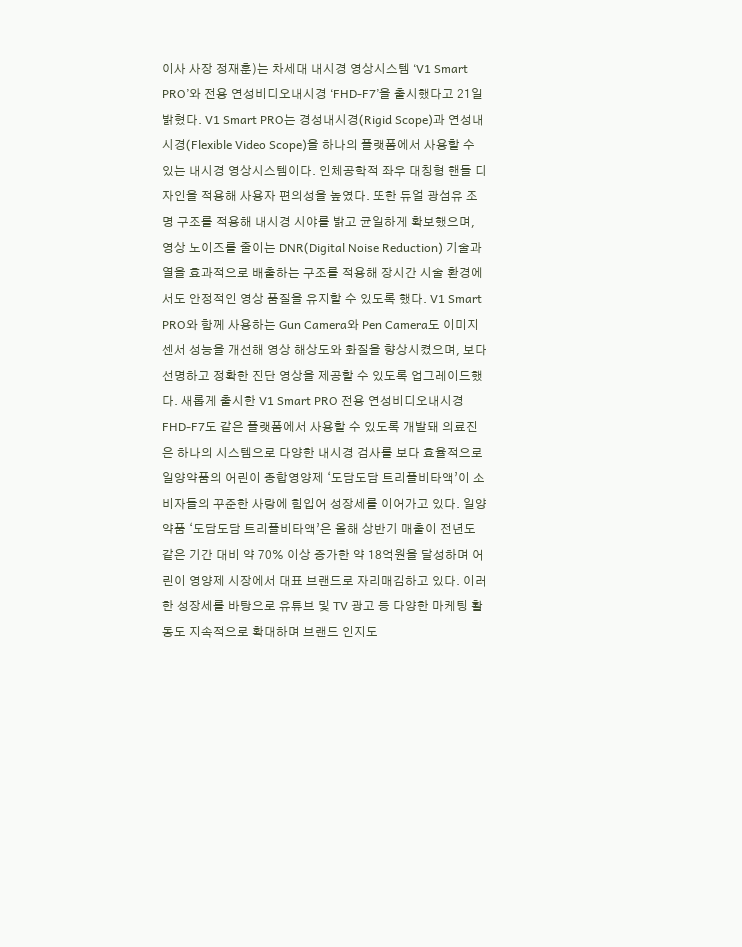이사 사장 정재훈)는 차세대 내시경 영상시스템 ‘V1 Smart PRO’와 전용 연성비디오내시경 ‘FHD-F7’을 출시했다고 21일 밝혔다. V1 Smart PRO는 경성내시경(Rigid Scope)과 연성내시경(Flexible Video Scope)을 하나의 플랫폼에서 사용할 수 있는 내시경 영상시스템이다. 인체공학적 좌우 대칭형 핸들 디자인을 적용해 사용자 편의성을 높였다. 또한 듀얼 광섬유 조명 구조를 적용해 내시경 시야를 밝고 균일하게 확보했으며, 영상 노이즈를 줄이는 DNR(Digital Noise Reduction) 기술과 열을 효과적으로 배출하는 구조를 적용해 장시간 시술 환경에서도 안정적인 영상 품질을 유지할 수 있도록 했다. V1 Smart PRO와 함께 사용하는 Gun Camera와 Pen Camera도 이미지 센서 성능을 개선해 영상 해상도와 화질을 향상시켰으며, 보다 선명하고 정확한 진단 영상을 제공할 수 있도록 업그레이드했다. 새롭게 출시한 V1 Smart PRO 전용 연성비디오내시경 FHD-F7도 같은 플랫폼에서 사용할 수 있도록 개발돼 의료진은 하나의 시스템으로 다양한 내시경 검사를 보다 효율적으로
일양약품의 어린이 종합영양제 ‘도담도담 트리플비타액’이 소비자들의 꾸준한 사랑에 힘입어 성장세를 이어가고 있다. 일양약품 ‘도담도담 트리플비타액’은 올해 상반기 매출이 전년도 같은 기간 대비 약 70% 이상 증가한 약 18억원을 달성하며 어린이 영양제 시장에서 대표 브랜드로 자리매김하고 있다. 이러한 성장세를 바탕으로 유튜브 및 TV 광고 등 다양한 마케팅 활동도 지속적으로 확대하며 브랜드 인지도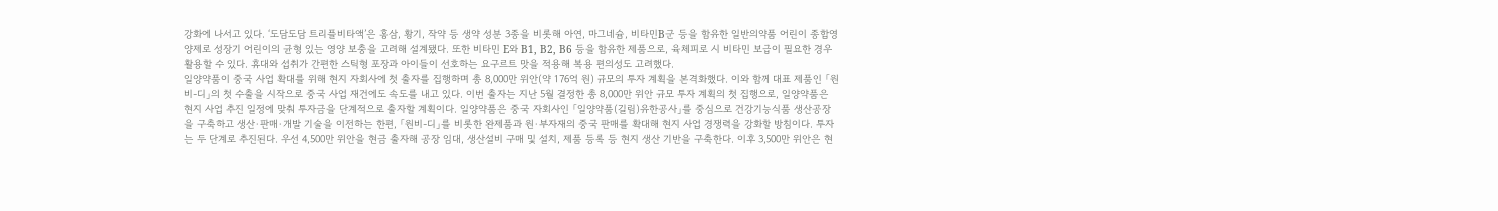강화에 나서고 있다. ‘도담도담 트리플비타액’은 홍삼, 황기, 작약 등 생약 성분 3종을 비롯해 아연, 마그네슘, 비타민B군 등을 함유한 일반의약품 어린이 종합영양제로 성장기 어린이의 균형 있는 영양 보충을 고려해 설계됐다. 또한 비타민 E와 B1, B2, B6 등을 함유한 제품으로, 육체피로 시 비타민 보급이 필요한 경우 활용할 수 있다. 휴대와 섭취가 간편한 스틱형 포장과 아이들이 선호하는 요구르트 맛을 적용해 복용 편의성도 고려했다.
일양약품이 중국 사업 확대를 위해 현지 자회사에 첫 출자를 집행하며 총 8,000만 위안(약 176억 원) 규모의 투자 계획을 본격화했다. 이와 함께 대표 제품인 「원비-디」의 첫 수출을 시작으로 중국 사업 재건에도 속도를 내고 있다. 이번 출자는 지난 5월 결정한 총 8,000만 위안 규모 투자 계획의 첫 집행으로, 일양약품은 현지 사업 추진 일정에 맞춰 투자금을 단계적으로 출자할 계획이다. 일양약품은 중국 자회사인 「일양약품(길림)유한공사」를 중심으로 건강기능식품 생산공장을 구축하고 생산·판매·개발 기술을 이전하는 한편, 「원비-디」를 비롯한 완제품과 원·부자재의 중국 판매를 확대해 현지 사업 경쟁력을 강화할 방침이다. 투자는 두 단계로 추진된다. 우선 4,500만 위안을 현금 출자해 공장 임대, 생산설비 구매 및 설치, 제품 등록 등 현지 생산 기반을 구축한다. 이후 3,500만 위안은 현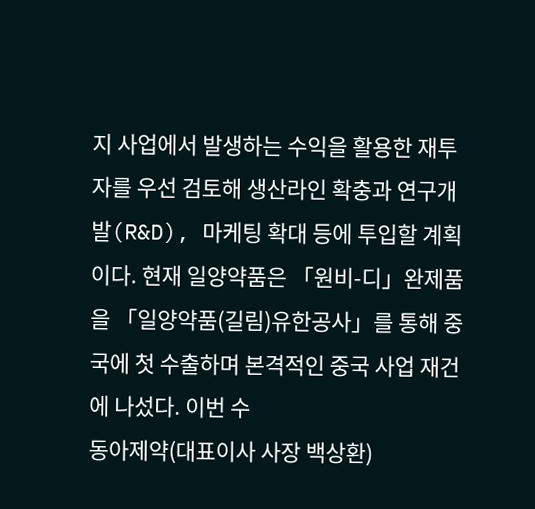지 사업에서 발생하는 수익을 활용한 재투자를 우선 검토해 생산라인 확충과 연구개발(R&D), 마케팅 확대 등에 투입할 계획이다. 현재 일양약품은 「원비-디」완제품을 「일양약품(길림)유한공사」를 통해 중국에 첫 수출하며 본격적인 중국 사업 재건에 나섰다. 이번 수
동아제약(대표이사 사장 백상환)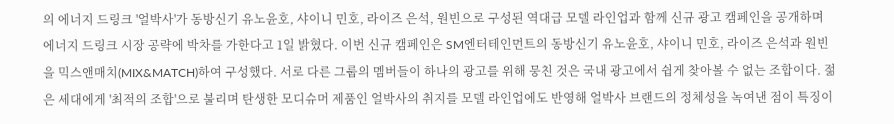의 에너지 드링크 '얼박사'가 동방신기 유노윤호, 샤이니 민호, 라이즈 은석, 원빈으로 구성된 역대급 모델 라인업과 함께 신규 광고 캠페인을 공개하며 에너지 드링크 시장 공략에 박차를 가한다고 1일 밝혔다. 이번 신규 캠페인은 SM엔터테인먼트의 동방신기 유노윤호, 샤이니 민호, 라이즈 은석과 원빈을 믹스앤매치(MIX&MATCH)하여 구성했다. 서로 다른 그룹의 멤버들이 하나의 광고를 위해 뭉친 것은 국내 광고에서 쉽게 찾아볼 수 없는 조합이다. 젊은 세대에게 '최적의 조합'으로 불리며 탄생한 모디슈머 제품인 얼박사의 취지를 모델 라인업에도 반영해 얼박사 브랜드의 정체성을 녹여낸 점이 특징이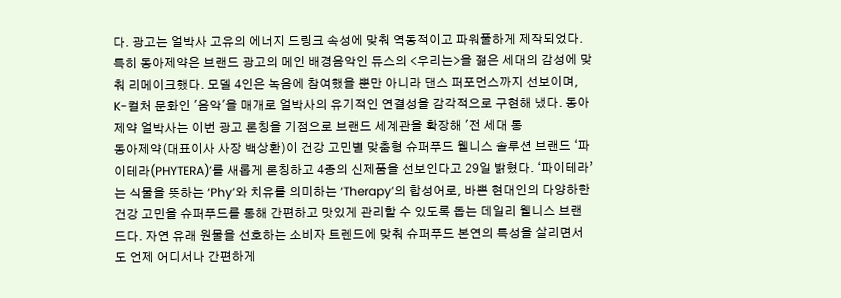다. 광고는 얼박사 고유의 에너지 드링크 속성에 맞춰 역동적이고 파워풀하게 제작되었다. 특히 동아제약은 브랜드 광고의 메인 배경음악인 듀스의 <우리는>을 젊은 세대의 감성에 맞춰 리메이크했다. 모델 4인은 녹음에 참여했을 뿐만 아니라 댄스 퍼포먼스까지 선보이며, K-컬처 문화인 '음악'을 매개로 얼박사의 유기적인 연결성을 감각적으로 구현해 냈다. 동아제약 얼박사는 이번 광고 론칭을 기점으로 브랜드 세계관을 확장해 '전 세대 통
동아제약(대표이사 사장 백상환)이 건강 고민별 맞춤형 슈퍼푸드 웰니스 솔루션 브랜드 ‘파이테라(PHYTERA)’를 새롭게 론칭하고 4종의 신제품을 선보인다고 29일 밝혔다. ‘파이테라’는 식물을 뜻하는 ‘Phy’와 치유를 의미하는 ‘Therapy’의 합성어로, 바쁜 현대인의 다양하한 건강 고민을 슈퍼푸드를 통해 간편하고 맛있게 관리할 수 있도록 돕는 데일리 웰니스 브랜드다. 자연 유래 원물을 선호하는 소비자 트렌드에 맞춰 슈퍼푸드 본연의 특성을 살리면서도 언제 어디서나 간편하게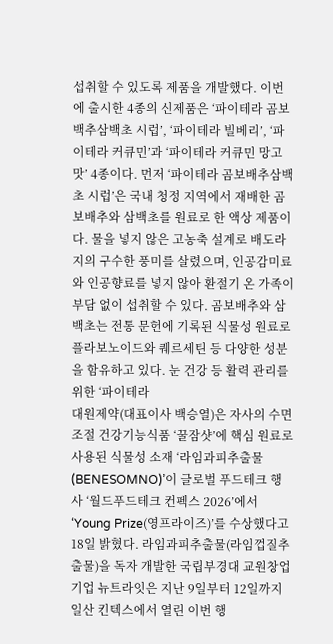섭취할 수 있도록 제품을 개발했다. 이번에 출시한 4종의 신제품은 ‘파이테라 곰보백추삼백초 시럽’, ‘파이테라 빌베리’, ‘파이테라 커큐민’과 ‘파이테라 커큐민 망고맛’ 4종이다. 먼저 ‘파이테라 곰보배추삼백초 시럽’은 국내 청정 지역에서 재배한 곰보배추와 삼백초를 원료로 한 액상 제품이다. 물을 넣지 않은 고농축 설계로 배도라지의 구수한 풍미를 살렸으며, 인공감미료와 인공향료를 넣지 않아 환절기 온 가족이 부담 없이 섭취할 수 있다. 곰보배추와 삼백초는 전통 문헌에 기록된 식물성 원료로 플라보노이드와 퀘르세틴 등 다양한 성분을 함유하고 있다. 눈 건강 등 활력 관리를 위한 ‘파이테라
대원제약(대표이사 백승열)은 자사의 수면조절 건강기능식품 ‘꿀잠샷’에 핵심 원료로 사용된 식물성 소재 ‘라임과피추출물(BENESOMNO)’이 글로벌 푸드테크 행사 ‘월드푸드테크 컨펙스 2026’에서 ‘Young Prize(영프라이즈)’를 수상했다고 18일 밝혔다. 라임과피추출물(라임껍질추출물)을 독자 개발한 국립부경대 교원창업기업 뉴트라잇은 지난 9일부터 12일까지 일산 킨텍스에서 열린 이번 행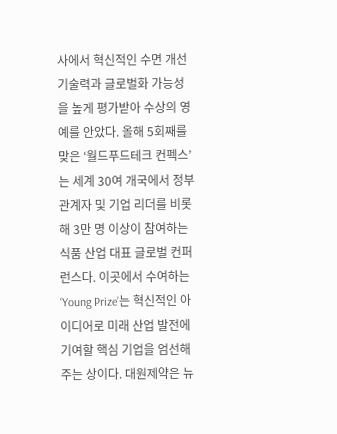사에서 혁신적인 수면 개선 기술력과 글로벌화 가능성을 높게 평가받아 수상의 영예를 안았다. 올해 5회째를 맞은 ‘월드푸드테크 컨펙스’는 세계 30여 개국에서 정부 관계자 및 기업 리더를 비롯해 3만 명 이상이 참여하는 식품 산업 대표 글로벌 컨퍼런스다. 이곳에서 수여하는 ‘Young Prize’는 혁신적인 아이디어로 미래 산업 발전에 기여할 핵심 기업을 엄선해 주는 상이다. 대원제약은 뉴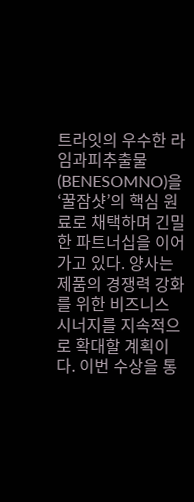트라잇의 우수한 라임과피추출물(BENESOMNO)을 ‘꿀잠샷’의 핵심 원료로 채택하며 긴밀한 파트너십을 이어가고 있다. 양사는 제품의 경쟁력 강화를 위한 비즈니스 시너지를 지속적으로 확대할 계획이다. 이번 수상을 통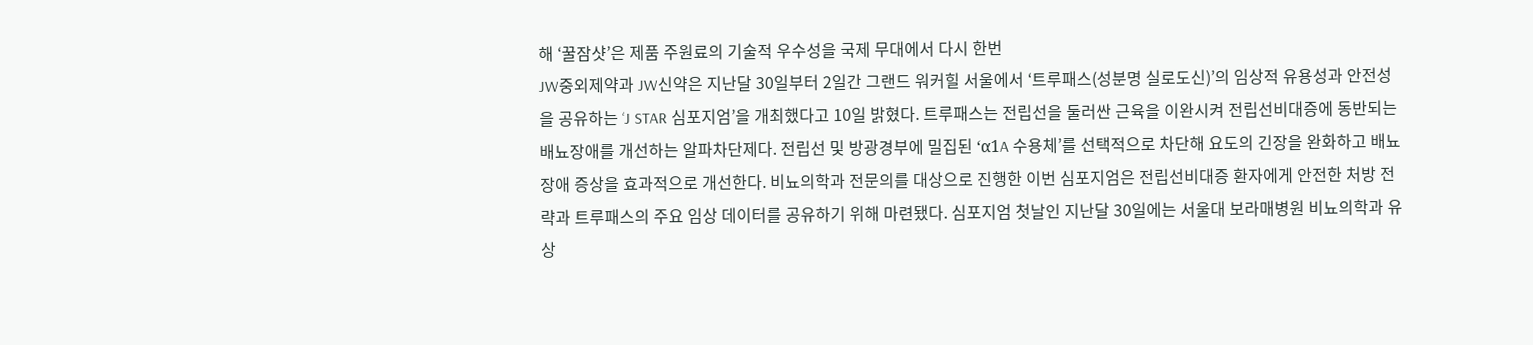해 ‘꿀잠샷’은 제품 주원료의 기술적 우수성을 국제 무대에서 다시 한번
JW중외제약과 JW신약은 지난달 30일부터 2일간 그랜드 워커힐 서울에서 ‘트루패스(성분명 실로도신)’의 임상적 유용성과 안전성을 공유하는 ‘J STAR 심포지엄’을 개최했다고 10일 밝혔다. 트루패스는 전립선을 둘러싼 근육을 이완시켜 전립선비대증에 동반되는 배뇨장애를 개선하는 알파차단제다. 전립선 및 방광경부에 밀집된 ‘α1A 수용체’를 선택적으로 차단해 요도의 긴장을 완화하고 배뇨장애 증상을 효과적으로 개선한다. 비뇨의학과 전문의를 대상으로 진행한 이번 심포지엄은 전립선비대증 환자에게 안전한 처방 전략과 트루패스의 주요 임상 데이터를 공유하기 위해 마련됐다. 심포지엄 첫날인 지난달 30일에는 서울대 보라매병원 비뇨의학과 유상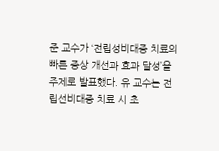준 교수가 ‘전립성비대증 치료의 빠른 증상 개선과 효과 달성’을 주제로 발표했다. 유 교수는 전립선비대증 치료 시 초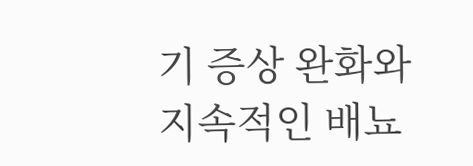기 증상 완화와 지속적인 배뇨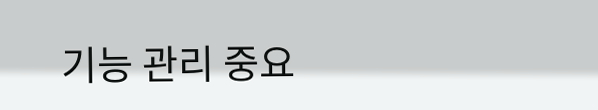기능 관리 중요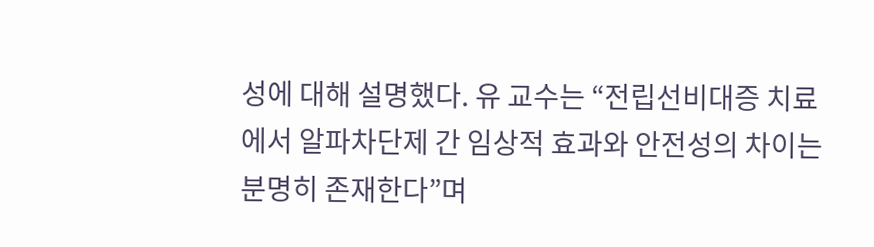성에 대해 설명했다. 유 교수는 “전립선비대증 치료에서 알파차단제 간 임상적 효과와 안전성의 차이는 분명히 존재한다”며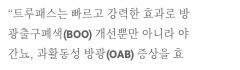“트루패스는 빠르고 강력한 효과로 방광출구폐색(BOO) 개선뿐만 아니라 야간뇨, 과활동성 방광(OAB) 증상을 효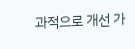과적으로 개선 가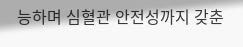능하며 심혈관 안전성까지 갖춘